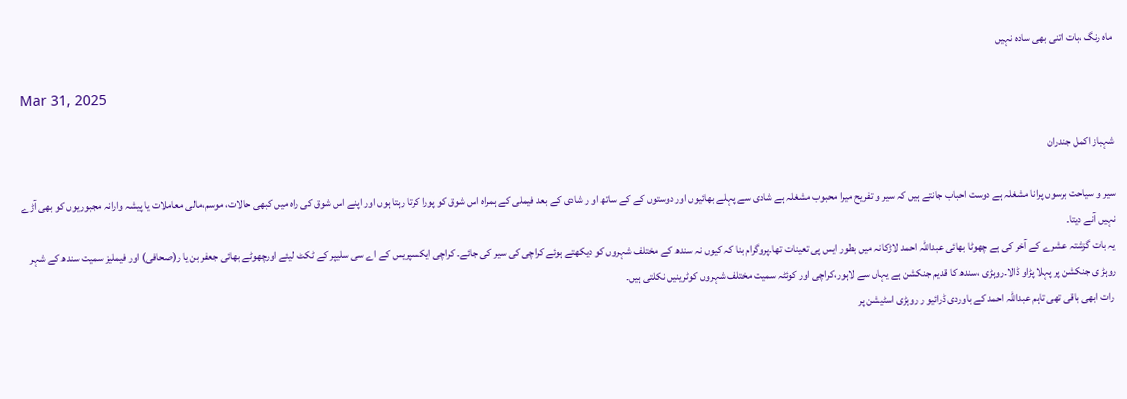ماہ رنگ ،بات اتنی بھی سادہ نہیں

Mar 31, 2025

شہباز اکمل جندران

سیر و سیاحت برسوں پرانا مشغلہ ہے دوست احباب جانتے ہیں کہ سیر و تفریح میرا محبوب مشغلہ ہے شادی سے پہلے بھائیوں اور دوستوں کے کے ساتھ او ر شادی کے بعد فیملی کے ہمراہ اس شوق کو پورا کرتا رہتا ہوں اور اپنے اس شوق کی راہ میں کبھی حالات، موسم،مالی معاملات یا پیشہ وارانہ مجبوریوں کو بھی آڑے نہیں آنے دیتا۔
یہ بات گزشتہ عشرے کے آخر کی ہے چھوٹا بھائی عبداللہ احمد لاڑکانہ میں بطور ایس پی تعینات تھا۔پروگرام بنا کہ کیوں نہ سندھ کے مختلف شہروں کو دیکھتے ہوئے کراچی کی سیر کی جائے۔ کراچی ایکسپریس کے اے سی سلیپر کے ٹکٹ لیئے اورچھوٹے بھائی جعفر بن یا ر(صحافی) اور فیملیز سمیت سندھ کے شہر روہڑ ی جنکشن پر پہلا پڑاو ڈالا۔روہڑی ،سندھ کا قدیم جنکشن ہے یہاں سے لاہور،کراچی اور کوئٹہ سمیت مختلف شہروں کوٹرینیں نکلتی ہیں۔
 رات ابھی باقی تھی تاہم عبداللہ احمد کے باوردی ڈرائیو ر روہڑی اسٹیشن پر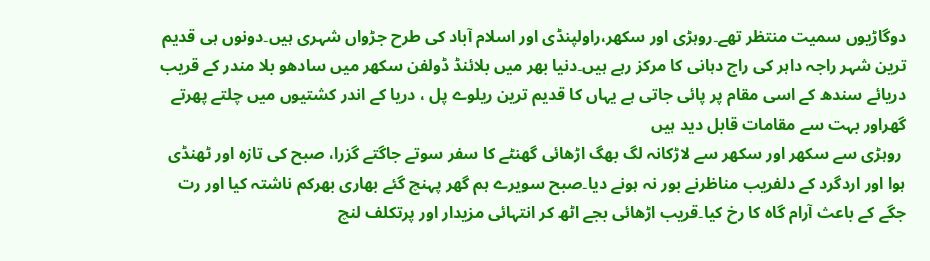دوگاڑیوں سمیت منتظر تھے۔روہڑی اور سکھر،راولپنڈی اور اسلام آباد کی طرح جڑواں شہری ہیں۔دونوں ہی قدیم ترین شہر راجہ داہر کی راج دہانی کا مرکز رہے ہیں۔دنیا بھر میں بلائنڈ ڈولفن سکھر میں سادھو بلا مندر کے قریب دریائے سندھ کے اسی مقام پر پائی جاتی ہے یہاں کا قدیم ترین ریلوے پل ، دریا کے اندر کشتیوں میں چلتے پھرتے گھراور بہت سے مقامات قابل دید ہیں
 روہڑی سے سکھر اور سکھر سے لاڑکانہ لگ بھگ اڑھائی گھنٹے کا سفر سوتے جاگتے گزرا، صبح کی تازہ اور ٹھنڈی ہوا اور اردگرد کے دلفریب مناظرنے بور نہ ہونے دیا۔صبح سویرے ہم گھر پہنچ گئے بھاری بھرکم ناشتہ کیا اور رت جگے کے باعث آرام گاہ کا رخ کیا۔قریب اڑھائی بجے اٹھ کر انتہائی مزیدار اور پرتکلف لنچ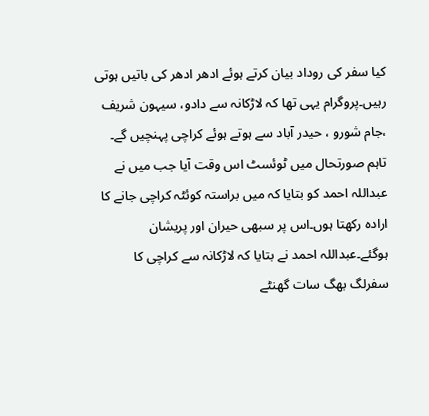کیا سفر کی روداد بیان کرتے ہوئے ادھر ادھر کی باتیں ہوتی رہیں۔پروگرام یہی تھا کہ لاڑکانہ سے دادو، سیہون شریف ،جام شورو ، حیدر آباد سے ہوتے ہوئے کراچی پہنچیں گے۔
تاہم صورتحال میں ٹوئسٹ اس وقت آیا جب میں نے عبداللہ احمد کو بتایا کہ میں براستہ کوئٹہ کراچی جانے کا ارادہ رکھتا ہوں۔اس پر سبھی حیران اور پریشان ہوگئے۔عبداللہ احمد نے بتایا کہ لاڑکانہ سے کراچی کا سفرلگ بھگ سات گھنٹے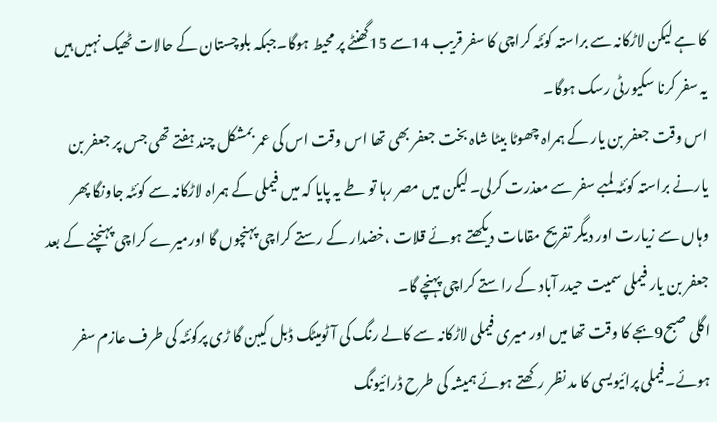کا ہے لیکن لاڑکانہ سے براستہ کوئٹہ کراچی کا سفر قریب 14سے 15گھنٹے پر محیط ہوگا۔جبکہ بلوچستان کے حالات ٹھیک نہیں ہیں یہ سفر کرنا سکیورٹی رسک ہوگا۔
اس وقت جعفر بن یار کے ہمراہ چھوٹا بیٹا شاہ بخت جعفر بھی تھا اس وقت اس کی عمر بمشکل چند ہفتے تھی جس پر جعفر بن یارنے براستہ کوئٹہ لمبے سفر سے معذرت کرلی۔ لیکن میں مصر رہا تو طے یہ پایا کہ میں فیملی کے ہمراہ لاڑکانہ سے کوئٹہ جاونگا پھر وہاں سے زیارت اور دیگر تفریح مقامات دیکھتے ہوئے قلات ،خضدار کے رستے کراچی پہنچوں گا اورمیرے کراچی پہنچنے کے بعد جعفر بن یار فیملی سمیت حیدر آباد کے راستے کراچی پہنچے گا۔
اگلی صبح9بجے کا وقت تھا میں اور میری فیملی لاڑکانہ سے کالے رنگ کی آٹومیٹک ڈبل کیبن گا ڑی پرکوئٹہ کی طرف عازم سفر ہوئے۔فیملی پرائیویسی کا مد نظر رکھتے ہوئے ہمیشہ کی طرح ڈرائیونگ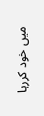میں خود کررہا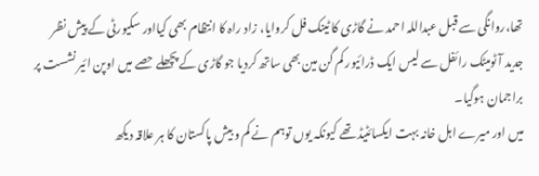تھا،روانگی سے قبل عبداللہ احمد نے گاڑی کا ٹینک فل کروایا، زاد راہ کا انتظام بھی کیااور سکیورٹی کے پیش نظر جدید آٹومیٹک رائفل سے لیس ایک ڈرائیور کم گن مین بھی ساتھ کردیا جو گاڑی کے پچھلے حصے میں اوپن ائیر نشست پر براجمان ہوگیا۔
میں اور میرے اہل خانہ بہت ایکسائٹیڈ تھے کیونکہ یوں توہم نے کم و بیش پاکستان کا ہر علاقہ دیکھ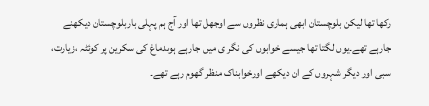رکھا تھا لیکن بلوچستان ابھی ہماری نظروں سے اوجھل تھا اور آج ہم پہلی باربلوچستان دیکھنے جارہے تھے۔یوں لگتا تھا جیسے خوابوں کی نگر ی میں جارہے ہوںدماغ کی سکرین پر کوئٹہ ،زیارت، سبی اور دیگر شہروں کے ان دیکھے اورخوابناک منظر گھوم رہے تھے۔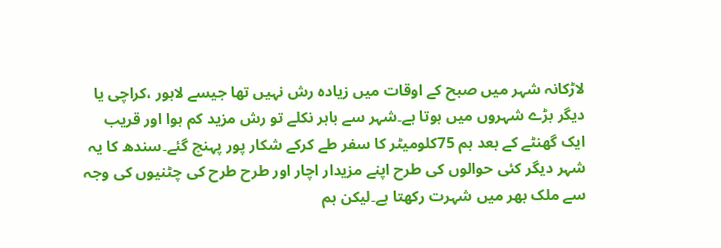لاڑکانہ شہر میں صبح کے اوقات میں زیادہ رش نہیں تھا جیسے لاہور ،کراچی یا دیگر بڑے شہروں میں ہوتا ہے۔شہر سے باہر نکلے تو رش مزید کم ہوا اور قریب ایک گھنٹے کے بعد ہم 75کلومیٹر کا سفر طے کرکے شکار پور پہنچ گئے۔سندھ کا یہ شہر دیگر کئی حوالوں کی طرح اپنے مزیدار اچار اور طرح طرح کی چٹنیوں کی وجہ سے ملک بھر میں شہرت رکھتا ہے۔لیکن ہم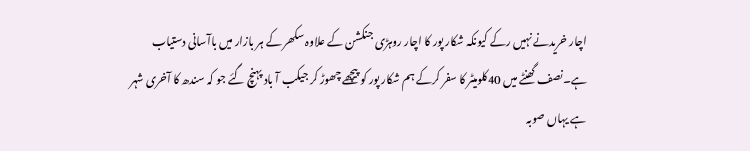اچار خریدنے نہیں رکے کیونکہ شکار پور کا اچار روہڑی جنکشن کے علاوہ سکھر کے ہر بازار میں باآسانی دستیاب ہے۔نصف گھنٹے میں 40کلومیٹر کا سفر کرکے ہم شکار پور کو پیچھے چھوڑ کر جیکب آ باد پہنچ گئے جو کہ سندھ کا آخری شہر ہے یہاں صوبہ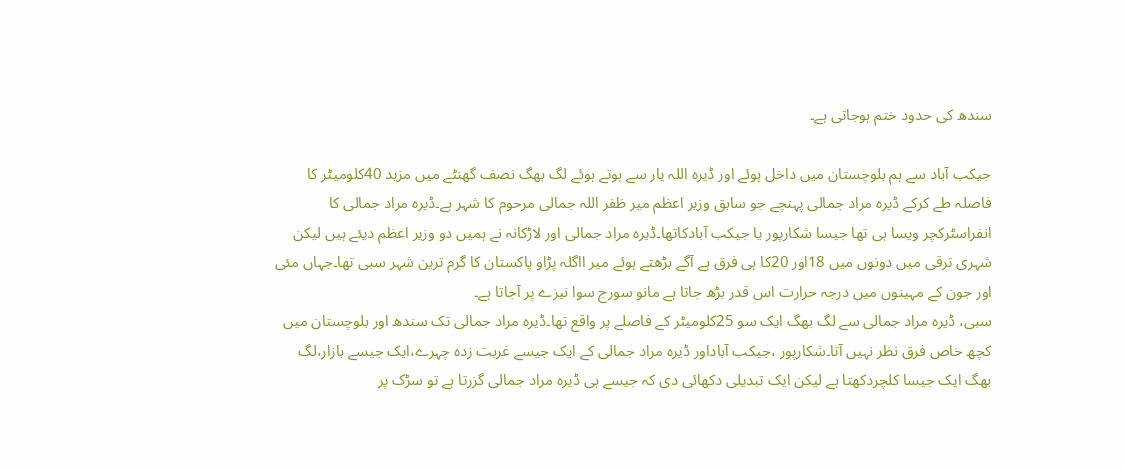سندھ کی حدود ختم ہوجاتی ہے۔

جیکب آباد سے ہم بلوچستان میں داخل ہوئے اور ڈیرہ اللہ یار سے ہوتے ہوئے لگ بھگ نصف گھنٹے میں مزید 40کلومیٹر کا فاصلہ طے کرکے ڈیرہ مراد جمالی پہنچے جو سابق وزیر اعظم میر ظفر اللہ جمالی مرحوم کا شہر ہے۔ڈیرہ مراد جمالی کا انفراسٹرکچر ویسا ہی تھا جیسا شکارپور یا جیکب آبادکاتھا۔ڈیرہ مراد جمالی اور لاڑکانہ نے ہمیں دو وزیر اعظم دیئے ہیں لیکن شہری ترقی میں دونوں میں 18اور 20کا ہی فرق ہے آگے بڑھتے ہوئے میر ااگلہ پڑاو پاکستان کا گرم ترین شہر سبی تھا۔جہاں مئی اور جون کے مہینوں میں درجہ حرارت اس قدر بڑھ جاتا ہے مانو سورج سوا نیزے پر آجاتا ہے۔
سبی، ڈیرہ مراد جمالی سے لگ بھگ ایک سو 25کلومیٹر کے فاصلے پر واقع تھا۔ڈیرہ مراد جمالی تک سندھ اور بلوچستان میں کچھ خاص فرق نظر نہیں آتا۔شکارپور ،جیکب آباداور ڈیرہ مراد جمالی کے ایک جیسے غربت زدہ چہرے،ایک جیسے بازار،لگ بھگ ایک جیسا کلچردکھتا ہے لیکن ایک تبدیلی دکھائی دی کہ جیسے ہی ڈیرہ مراد جمالی گزرتا ہے تو سڑک پر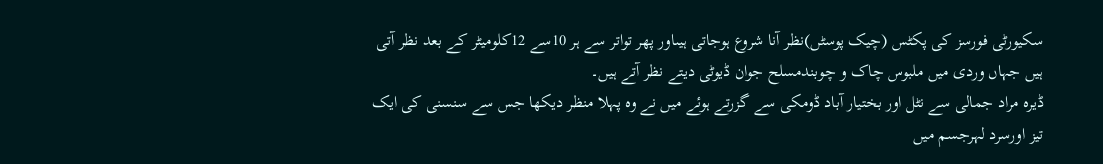سکیورٹی فورسز کی پکٹس (چیک پوسٹں)نظر آنا شروع ہوجاتی ہیںاور پھر تواتر سے ہر 10سے 12کلومیٹر کے بعد نظر آتی ہیں جہاں وردی میں ملبوس چاک و چوبندمسلح جوان ڈیوٹی دیتے نظر آتے ہیں۔
ڈیرہ مراد جمالی سے نٹل اور بختیار آباد ڈومکی سے گزرتے ہوئے میں نے وہ پہلا منظر دیکھا جس سے سنسنی کی ایک تیز اورسرد لہرجسم میں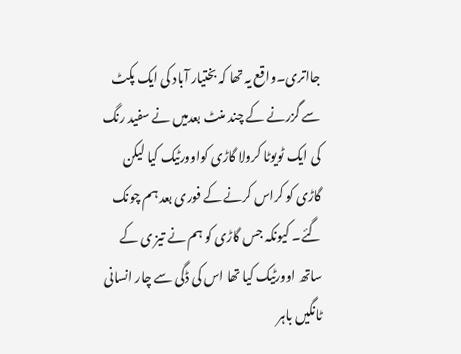جااتری۔واقع یہ تھا کہ بختیار آباد کی ایک پکٹ سے گزرنے کے چند منٹ بعدمیں نے سفید رنگ کی ایک ٹویوٹا کرولا گاڑی کواوورٹیک کیا لیکن گاڑی کو کراس کرنے کے فوری بعد ہم چونک گئے۔ کیونکہ جس گاڑی کو ہم نے تیز ی کے ساتھ اوورٹیک کیا تھا اس کی ڈگی سے چار انسانی ٹانگیں باہر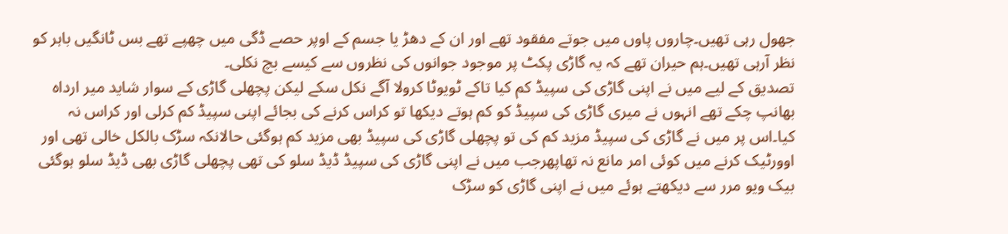جھول رہی تھیں۔چاروں پاوں میں جوتے مفقود تھے اور ان کے دھڑ یا جسم کے اوپر حصے ڈگی میں چھپے تھے بس ٹانگیں باہر کو نظر آرہی تھیں۔ہم حیران تھے کہ یہ گاڑی پکٹ پر موجود جوانوں کی نظروں سے کیسے بچ نکلی۔
تصدیق کے لیے میں نے اپنی گاڑی کی سپیڈ کم کیا تاکے ٹویوٹا کرولا آگے نکل سکے لیکن پچھلی گاڑی کے سوار شاید میر ارداہ بھانپ چکے تھے انہوں نے میری گاڑی کی سپیڈ کو کم ہوتے دیکھا تو کراس کرنے کی بجائے اپنی سپیڈ کم کرلی اور کراس نہ کیا۔اس پر میں نے گاڑی کی سپیڈ مزید کم کی تو پچھلی گاڑی کی سپیڈ بھی مزید کم ہوگئی حالانکہ سڑک بالکل خالی تھی اور اوورٹیک کرنے میں کوئی امر مانع نہ تھاپھرجب میں نے اپنی گاڑی کی سپیڈ ڈیڈ سلو کی تھی پچھلی گاڑی بھی ڈیڈ سلو ہوگئی بیک ویو مرر سے دیکھتے ہوئے میں نے اپنی گاڑی کو سڑک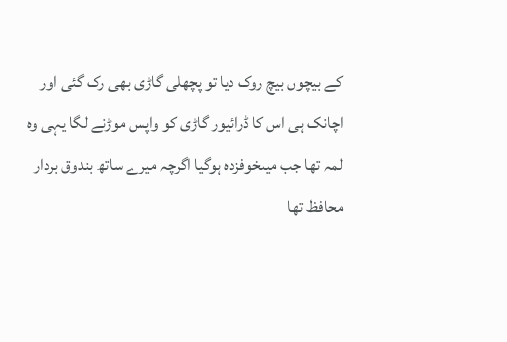کے بیچوں بیچ روک دیا تو پچھلی گاڑی بھی رک گئی اور اچانک ہی اس کا ڈرائیور گاڑی کو واپس موڑنے لگا یہی وہ لمہ تھا جب میںخوفزدہ ہوگیا اگرچہ میرے ساتھ بندوق بردار محافظ تھا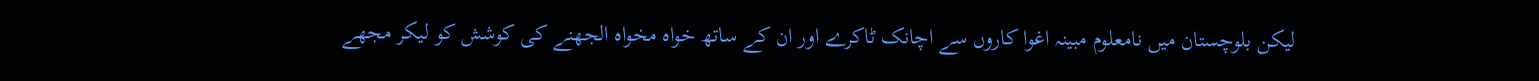لیکن بلوچستان میں نامعلوم مبینہ اغوا کاروں سے اچانک ٹاکرے اور ان کے ساتھ خواہ مخواہ الجھنے کی کوشش کو لیکر مجھے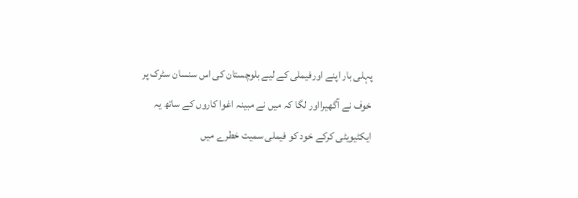پہلی بار اپنے اورفیملی کے لیے بلوچستان کی اس سنسان سٹرک پر خوف نے آگھیرااور لگا کہ میں نے مبینہ اغوا کاروں کے ساتھ یہ ایکٹیویٹی کرکے خود کو فیملی سمیت خطرے میں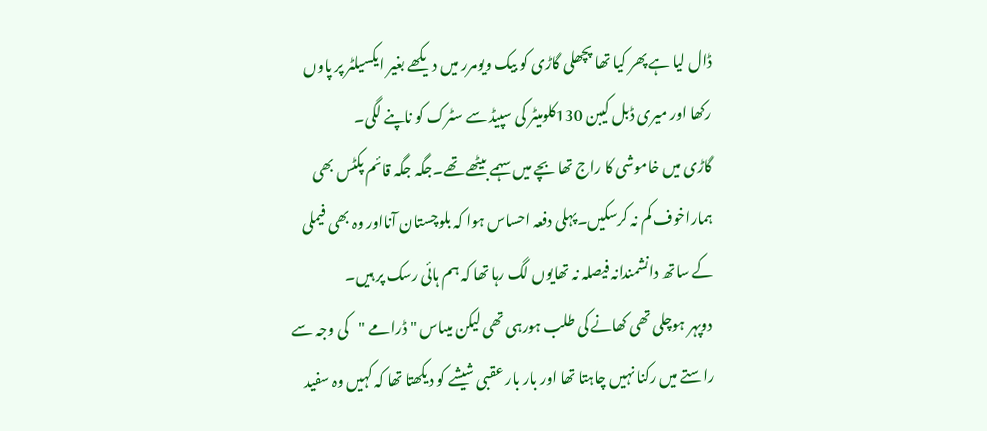ڈال لیا ہے پھر کیا تھا پچھلی گاڑی کو بیک ویومرر میں دیکھے بغیر ایکسیلٹر پر پاوں رکھا اور میری ڈبل کیبن 130کلومیٹر کی سپیڈ سے سٹرک کو ناپنے لگی۔
گاڑی میں خاموشی کا راج تھا بچے میں سہمے بیٹھے تھے۔جگہ جگہ قائم پکٹس بھی ہماراخوف کم نہ کرسکیں۔پہلی دفعہ احساس ہوا کہ بلوچستان آنااور وہ بھی فیملی کے ساتھ دانشمندانہ فیصلہ نہ تھایوں لگ رہا تھا کہ ہم ہائی رسک پر ہیں۔
 دوپہر ہوچلی تھی کھانے کی طلب ہورہی تھی لیکن میںاس "ڈرامے "کی وجہ سے راستے میں رکنا نہیں چاہتا تھا اور بار بار عقبی شیشے کو دیکھتا تھا کہ کہیں وہ سفید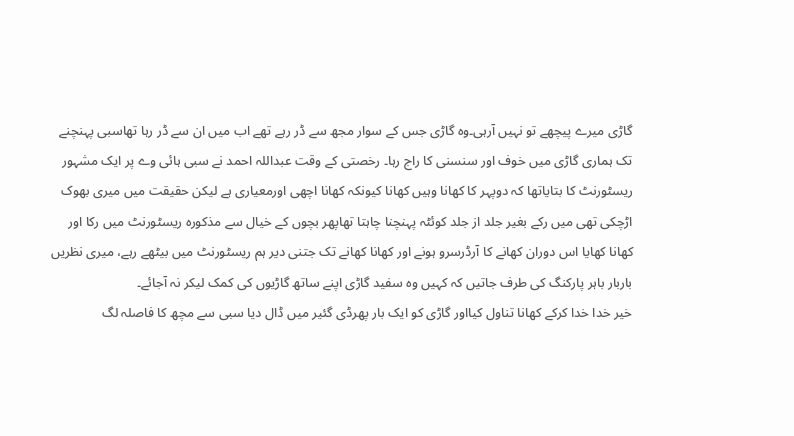گاڑی میرے پیچھے تو نہیں آرہی۔وہ گاڑی جس کے سوار مجھ سے ڈر رہے تھے اب میں ان سے ڈر رہا تھاسبی پہنچنے تک ہماری گاڑی میں خوف اور سنسنی کا راج رہا۔ رخصتی کے وقت عبداللہ احمد نے سبی ہائی وے پر ایک مشہور ریسٹورنٹ کا بتایاتھا کہ دوپہر کا کھانا وہیں کھانا کیونکہ کھانا اچھی اورمعیاری ہے لیکن حقیقت میں میری بھوک اڑچکی تھی میں رکے بغیر جلد از جلد کوئٹہ پہنچنا چاہتا تھاپھر بچوں کے خیال سے مذکورہ ریسٹورنٹ میں رکا اور کھانا کھایا اس دوران کھانے کا آرڈرسرو ہونے اور کھانا کھانے تک جتنی دیر ہم ریسٹورنٹ میں بیٹھے رہے، میری نظریں باربار باہر پارکنگ کی طرف جاتیں کہ کہیں وہ سفید گاڑی اپنے ساتھ گاڑیوں کی کمک لیکر نہ آجائے۔
خیر خدا خدا کرکے کھانا تناول کیااور گاڑی کو ایک بار پھرڈی گئیر میں ڈال دیا سبی سے مچھ کا فاصلہ لگ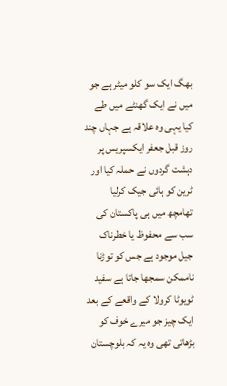بھگ ایک سو کلو میٹر ہے جو میں نے ایک گھنٹے میں طے کیا یہی وہ علاقہ ہے جہاں چند روز قبل جعفر ایکسپریس پر دہشت گردوں نے حملہ کیا اور ٹرین کو ہائی جیک کرلیا تھامچھ میں ہی پاکستان کی سب سے محفوظ یا خطرناک جیل موجود ہے جس کو توڑنا ناممکن سمجھا جاتا ہے سفید ٹویوٹا کرولا کے واقعے کے بعد ایک چیز جو میرے خوف کو بڑھاتی تھی وہ یہ کہ بلوچستان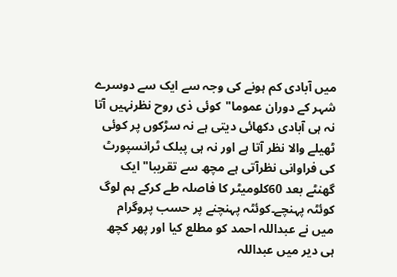میں آبادی کم ہونے کی وجہ سے ایک سے دوسرے شہر کے دوران عموما"کوئی ذی روح نظرنہیں آتا نہ ہی آبادی دکھائی دیتی ہے نہ سڑکوں پر کوئی ٹھیلے والا نظر آتا ہے اور نہ ہی پبلک ٹرانسپورٹ کی فراوانی نظرآتی ہے مچھ سے تقریبا"ایک گھنٹے بعد 60کلومیٹر کا فاصلہ طے کرکے ہم لوگ کوئٹہ پہنچے۔کوئٹہ پہنچنے پر حسب پروگرام میں نے عبداللہ احمد کو مطلع کیا اور پھر کچھ ہی دیر میں عبداللہ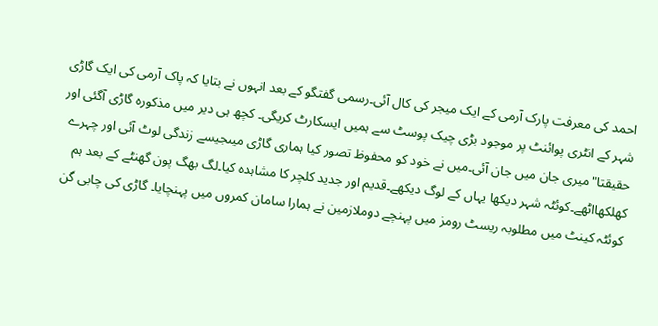احمد کی معرفت پارک آرمی کے ایک میجر کی کال آئی۔رسمی گفتگو کے بعد انہوں نے بتایا کہ پاک آرمی کی ایک گاڑی شہر کے انٹری پوائنٹ پر موجود بڑی چیک پوسٹ سے ہمیں ایسکارٹ کریگی۔ کچھ ہی دیر میں مذکورہ گاڑی آگئی اور حقیقتا"میری جان میں جان آئی۔میں نے خود کو محفوظ تصور کیا ہماری گاڑی میںجیسے زندگی لوٹ آئی اور چہرے کھلکھااٹھے۔کوئٹہ شہر دیکھا یہاں کے لوگ دیکھے۔قدیم اور جدید کلچر کا مشاہدہ کیا۔لگ بھگ پون گھنٹے کے بعد ہم کوئٹہ کینٹ میں مطلوبہ ریسٹ رومز میں پہنچے دوملازمین نے ہمارا سامان کمروں میں پہنچایا۔ گاڑی کی چابی گن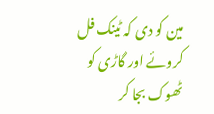مین کو دی کہ ٹینک فل کروئے اور گاڑی کو ٹھوک بجا کر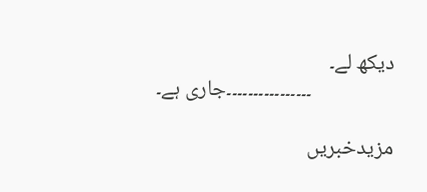دیکھ لے۔
                 ۔۔۔۔۔۔۔۔۔۔۔۔۔۔۔۔جاری ہے۔

مزیدخبریں